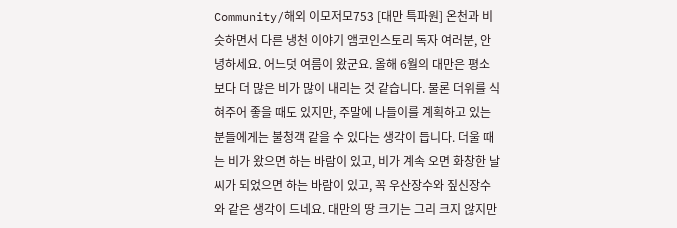Community/해외 이모저모753 [대만 특파원] 온천과 비슷하면서 다른 냉천 이야기 앰코인스토리 독자 여러분, 안녕하세요. 어느덧 여름이 왔군요. 올해 6월의 대만은 평소보다 더 많은 비가 많이 내리는 것 같습니다. 물론 더위를 식혀주어 좋을 때도 있지만, 주말에 나들이를 계획하고 있는 분들에게는 불청객 같을 수 있다는 생각이 듭니다. 더울 때는 비가 왔으면 하는 바람이 있고, 비가 계속 오면 화창한 날씨가 되었으면 하는 바람이 있고, 꼭 우산장수와 짚신장수와 같은 생각이 드네요. 대만의 땅 크기는 그리 크지 않지만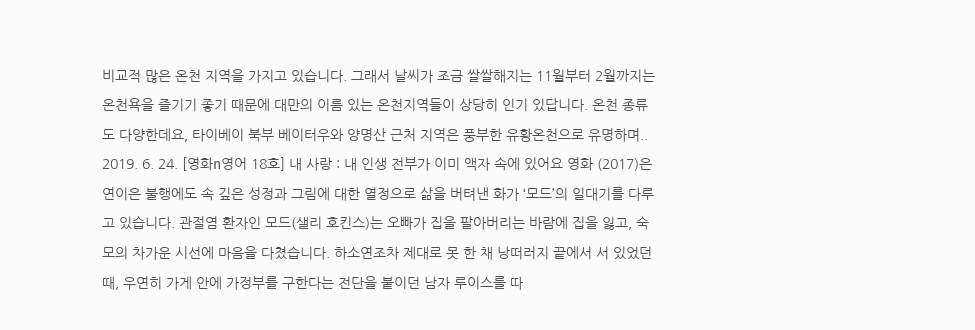비교적 많은 온천 지역을 가지고 있습니다. 그래서 날씨가 조금 쌀쌀해지는 11월부터 2월까지는 온천욕을 즐기기 좋기 때문에 대만의 이름 있는 온천지역들이 상당히 인기 있답니다. 온천 종류도 다양한데요, 타이베이 북부 베이터우와 양명산 근처 지역은 풍부한 유황온천으로 유명하며.. 2019. 6. 24. [영화n영어 18호] 내 사랑 : 내 인생 전부가 이미 액자 속에 있어요 영화 (2017)은 연이은 불행에도 속 깊은 성정과 그림에 대한 열정으로 삶을 버텨낸 화가 ‘모드’의 일대기를 다루고 있습니다. 관절염 환자인 모드(샐리 호킨스)는 오빠가 집을 팔아버리는 바람에 집을 잃고, 숙모의 차가운 시선에 마음을 다쳤습니다. 하소연조차 제대로 못 한 채 낭떠러지 끝에서 서 있었던 때, 우연히 가게 안에 가정부를 구한다는 전단을 붙이던 남자 루이스를 따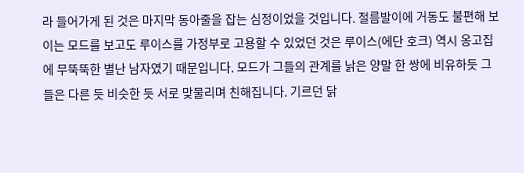라 들어가게 된 것은 마지막 동아줄을 잡는 심정이었을 것입니다. 절름발이에 거동도 불편해 보이는 모드를 보고도 루이스를 가정부로 고용할 수 있었던 것은 루이스(에단 호크) 역시 옹고집에 무뚝뚝한 별난 남자였기 때문입니다. 모드가 그들의 관계를 낡은 양말 한 쌍에 비유하듯 그들은 다른 듯 비슷한 듯 서로 맞물리며 친해집니다. 기르던 닭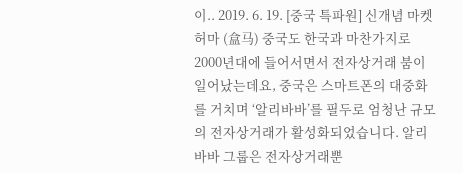이.. 2019. 6. 19. [중국 특파원] 신개념 마켓 허마 (盒马) 중국도 한국과 마찬가지로 2000년대에 들어서면서 전자상거래 붐이 일어났는데요, 중국은 스마트폰의 대중화를 거치며 ‘알리바바’를 필두로 엄청난 규모의 전자상거래가 활성화되었습니다. 알리바바 그룹은 전자상거래뿐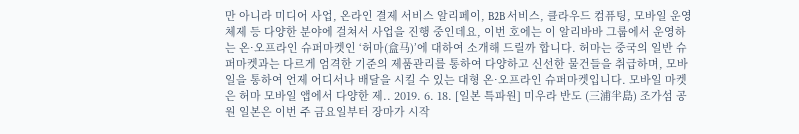만 아니라 미디어 사업, 온라인 결제 서비스 알리페이, B2B 서비스, 클라우드 컴퓨팅, 모바일 운영체제 등 다양한 분야에 걸쳐서 사업을 진행 중인데요, 이번 호에는 이 알리바바 그룹에서 운영하는 온⋅오프라인 슈퍼마켓인 ‘허마(盒马)’에 대하여 소개해 드릴까 합니다. 허마는 중국의 일반 슈퍼마켓과는 다르게 엄격한 기준의 제품관리를 통하여 다양하고 신선한 물건들을 취급하며, 모바일을 통하여 언제 어디서나 배달을 시킬 수 있는 대형 온⋅오프라인 슈퍼마켓입니다. 모바일 마켓은 허마 모바일 앱에서 다양한 제.. 2019. 6. 18. [일본 특파원] 미우라 반도 (三浦半島) 조가섬 공원 일본은 이번 주 금요일부터 장마가 시작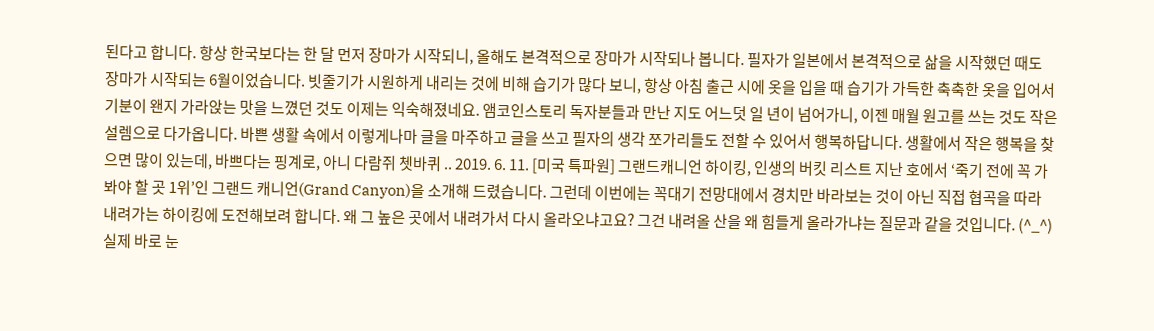된다고 합니다. 항상 한국보다는 한 달 먼저 장마가 시작되니, 올해도 본격적으로 장마가 시작되나 봅니다. 필자가 일본에서 본격적으로 삶을 시작했던 때도 장마가 시작되는 6월이었습니다. 빗줄기가 시원하게 내리는 것에 비해 습기가 많다 보니, 항상 아침 출근 시에 옷을 입을 때 습기가 가득한 축축한 옷을 입어서 기분이 왠지 가라앉는 맛을 느꼈던 것도 이제는 익숙해졌네요. 앰코인스토리 독자분들과 만난 지도 어느덧 일 년이 넘어가니, 이젠 매월 원고를 쓰는 것도 작은 설렘으로 다가옵니다. 바쁜 생활 속에서 이렇게나마 글을 마주하고 글을 쓰고 필자의 생각 쪼가리들도 전할 수 있어서 행복하답니다. 생활에서 작은 행복을 찾으면 많이 있는데, 바쁘다는 핑계로, 아니 다람쥐 쳇바퀴 .. 2019. 6. 11. [미국 특파원] 그랜드캐니언 하이킹, 인생의 버킷 리스트 지난 호에서 ‘죽기 전에 꼭 가봐야 할 곳 1위’인 그랜드 캐니언(Grand Canyon)을 소개해 드렸습니다. 그런데 이번에는 꼭대기 전망대에서 경치만 바라보는 것이 아닌 직접 협곡을 따라 내려가는 하이킹에 도전해보려 합니다. 왜 그 높은 곳에서 내려가서 다시 올라오냐고요? 그건 내려올 산을 왜 힘들게 올라가냐는 질문과 같을 것입니다. (^_^) 실제 바로 눈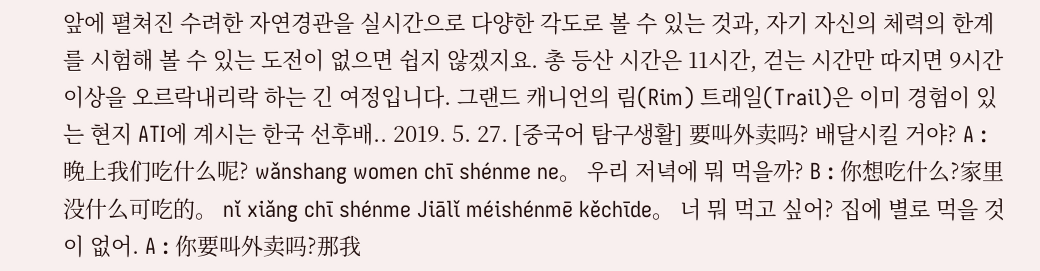앞에 펼쳐진 수려한 자연경관을 실시간으로 다양한 각도로 볼 수 있는 것과, 자기 자신의 체력의 한계를 시험해 볼 수 있는 도전이 없으면 쉽지 않겠지요. 총 등산 시간은 11시간, 걷는 시간만 따지면 9시간 이상을 오르락내리락 하는 긴 여정입니다. 그랜드 캐니언의 림(Rim) 트래일(Trail)은 이미 경험이 있는 현지 ATI에 계시는 한국 선후배.. 2019. 5. 27. [중국어 탐구생활] 要叫外卖吗? 배달시킬 거야? A : 晚上我们吃什么呢? wǎnshang women chī shénme ne。 우리 저녁에 뭐 먹을까? B : 你想吃什么?家里没什么可吃的。 nǐ xiǎng chī shénme Jiālǐ méishénmē kěchīde。 너 뭐 먹고 싶어? 집에 별로 먹을 것이 없어. A : 你要叫外卖吗?那我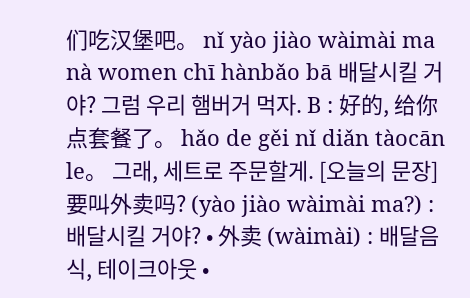们吃汉堡吧。 nǐ yào jiào wàimài ma nà women chī hànbǎo bā 배달시킬 거야? 그럼 우리 햄버거 먹자. B : 好的, 给你点套餐了。 hǎo de gěi nǐ diǎn tàocān le。 그래, 세트로 주문할게. [오늘의 문장] 要叫外卖吗? (yào jiào wàimài ma?) : 배달시킬 거야? • 外卖 (wàimài) : 배달음식, 테이크아웃 •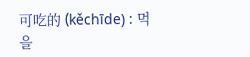可吃的 (kěchīde) : 먹을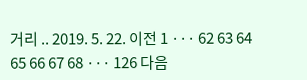거리 .. 2019. 5. 22. 이전 1 ··· 62 63 64 65 66 67 68 ··· 126 다음